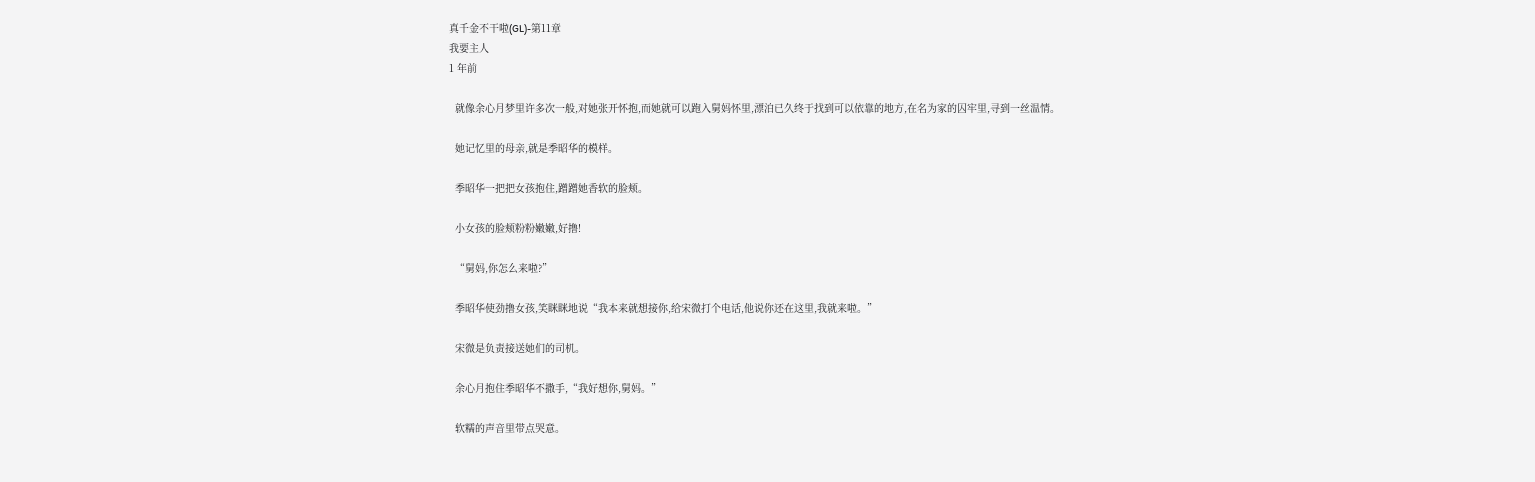真千金不干啦(GL)-第11章
我要主人
1 年前

  就像余心月梦里许多次一般,对她张开怀抱,而她就可以跑入舅妈怀里,漂泊已久终于找到可以依靠的地方,在名为家的囚牢里,寻到一丝温情。

  她记忆里的母亲,就是季昭华的模样。

  季昭华一把把女孩抱住,蹭蹭她香软的脸颊。

  小女孩的脸颊粉粉嫩嫩,好撸!

  “舅妈,你怎么来啦?”

  季昭华使劲撸女孩,笑眯眯地说“我本来就想接你,给宋微打个电话,他说你还在这里,我就来啦。”

  宋微是负责接送她们的司机。

  余心月抱住季昭华不撒手,“我好想你,舅妈。”

  软糯的声音里带点哭意。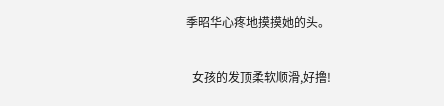季昭华心疼地摸摸她的头。

  女孩的发顶柔软顺滑,好撸!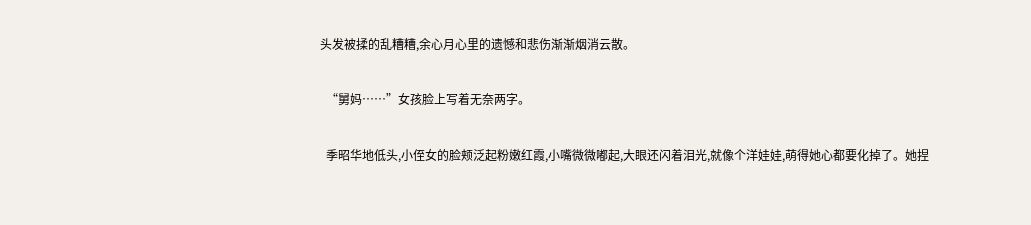头发被揉的乱糟糟,余心月心里的遗憾和悲伤渐渐烟消云散。

  “舅妈……”女孩脸上写着无奈两字。

  季昭华地低头,小侄女的脸颊泛起粉嫩红霞,小嘴微微嘟起,大眼还闪着泪光,就像个洋娃娃,萌得她心都要化掉了。她捏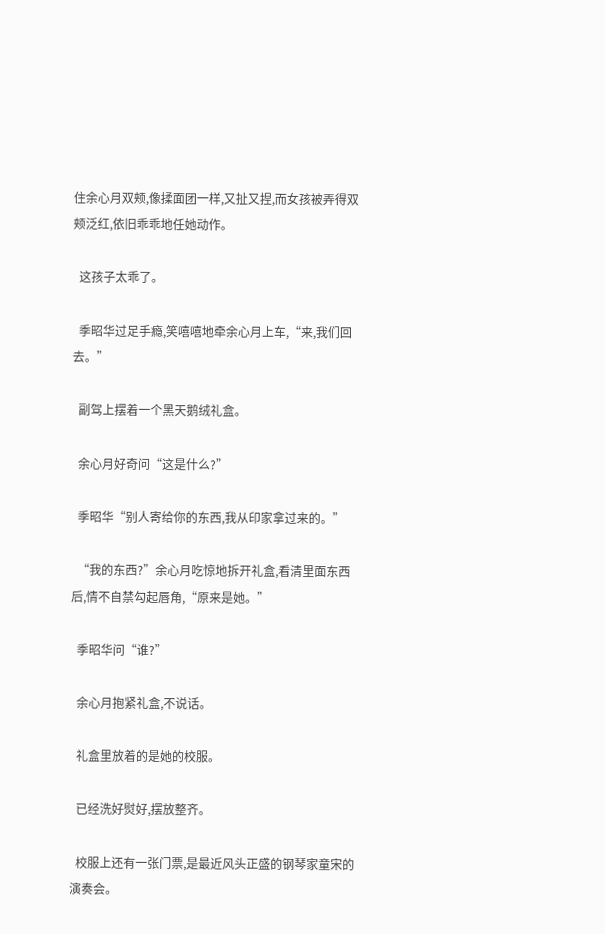住余心月双颊,像揉面团一样,又扯又捏,而女孩被弄得双颊泛红,依旧乖乖地任她动作。

  这孩子太乖了。

  季昭华过足手瘾,笑嘻嘻地牵余心月上车,“来,我们回去。”

  副驾上摆着一个黑天鹅绒礼盒。

  余心月好奇问“这是什么?”

  季昭华“别人寄给你的东西,我从印家拿过来的。”

  “我的东西?”余心月吃惊地拆开礼盒,看清里面东西后,情不自禁勾起唇角,“原来是她。”

  季昭华问“谁?”

  余心月抱紧礼盒,不说话。

  礼盒里放着的是她的校服。

  已经洗好熨好,摆放整齐。

  校服上还有一张门票,是最近风头正盛的钢琴家童宋的演奏会。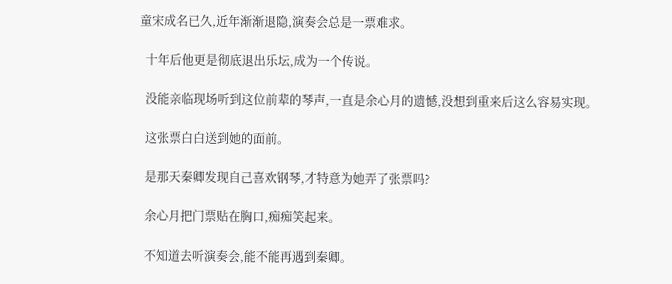童宋成名已久,近年渐渐退隐,演奏会总是一票难求。

  十年后他更是彻底退出乐坛,成为一个传说。

  没能亲临现场听到这位前辈的琴声,一直是余心月的遗憾,没想到重来后这么容易实现。

  这张票白白送到她的面前。

  是那天秦卿发现自己喜欢钢琴,才特意为她弄了张票吗?

  余心月把门票贴在胸口,痴痴笑起来。

  不知道去听演奏会,能不能再遇到秦卿。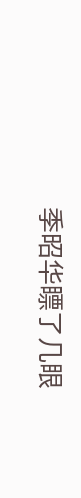季昭华瞟了几眼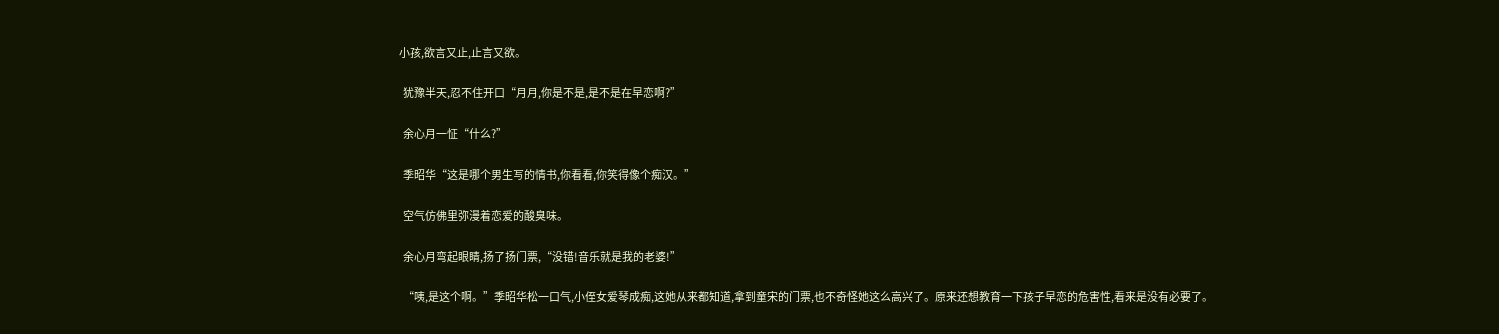小孩,欲言又止,止言又欲。

  犹豫半天,忍不住开口“月月,你是不是,是不是在早恋啊?”

  余心月一怔“什么?”

  季昭华“这是哪个男生写的情书,你看看,你笑得像个痴汉。”

  空气仿佛里弥漫着恋爱的酸臭味。

  余心月弯起眼睛,扬了扬门票,“没错!音乐就是我的老婆!”

  “咦,是这个啊。”季昭华松一口气,小侄女爱琴成痴,这她从来都知道,拿到童宋的门票,也不奇怪她这么高兴了。原来还想教育一下孩子早恋的危害性,看来是没有必要了。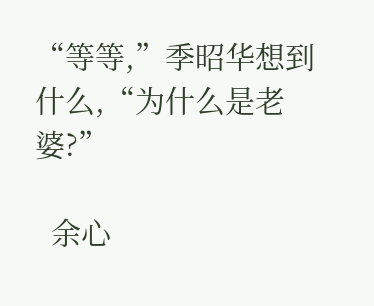“等等,”季昭华想到什么,“为什么是老婆?”

  余心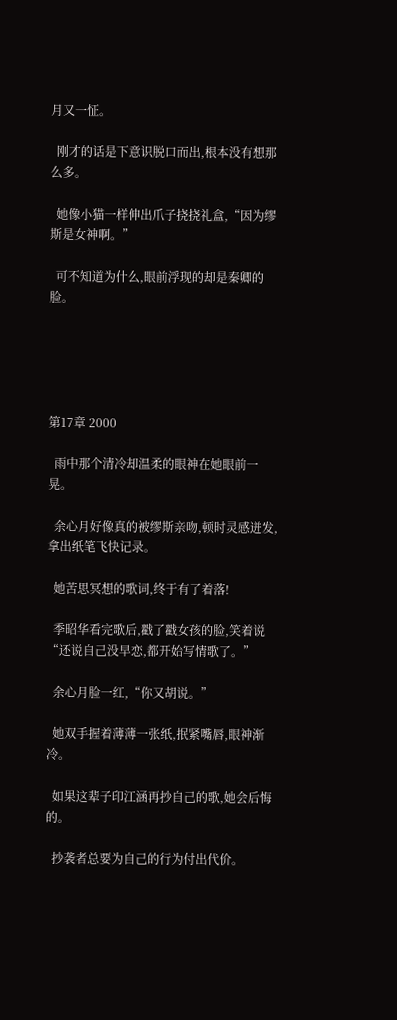月又一怔。

  刚才的话是下意识脱口而出,根本没有想那么多。

  她像小猫一样伸出爪子挠挠礼盒,“因为缪斯是女神啊。”

  可不知道为什么,眼前浮现的却是秦卿的脸。





第17章 2000

  雨中那个清冷却温柔的眼神在她眼前一晃。

  余心月好像真的被缪斯亲吻,顿时灵感迸发,拿出纸笔飞快记录。

  她苦思冥想的歌词,终于有了着落!

  季昭华看完歌后,戳了戳女孩的脸,笑着说“还说自己没早恋,都开始写情歌了。”

  余心月脸一红,“你又胡说。”

  她双手握着薄薄一张纸,抿紧嘴唇,眼神渐冷。

  如果这辈子印江涵再抄自己的歌,她会后悔的。

  抄袭者总要为自己的行为付出代价。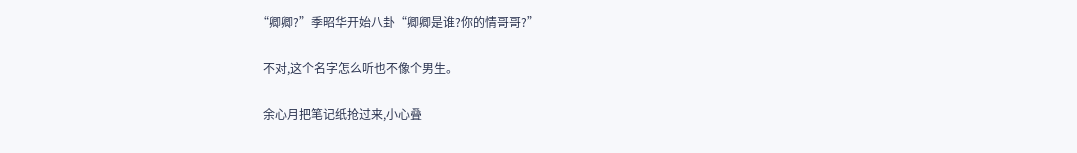“卿卿?”季昭华开始八卦“卿卿是谁?你的情哥哥?”

  不对,这个名字怎么听也不像个男生。

  余心月把笔记纸抢过来,小心叠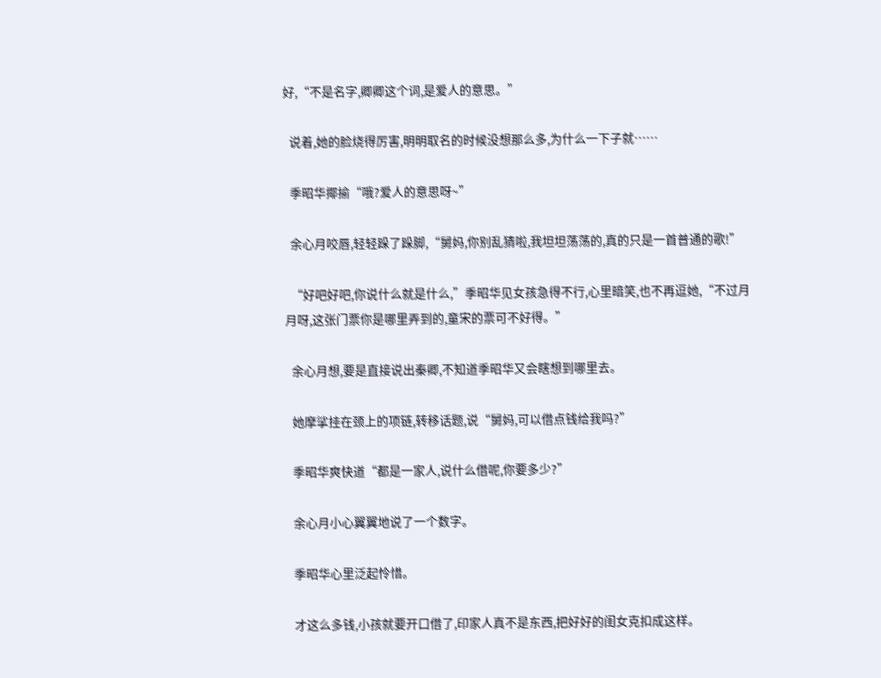好,“不是名字,卿卿这个词,是爱人的意思。”

  说着,她的脸烧得厉害,明明取名的时候没想那么多,为什么一下子就……

  季昭华揶揄“哦?爱人的意思呀~”

  余心月咬唇,轻轻跺了跺脚,“舅妈,你别乱猜啦,我坦坦荡荡的,真的只是一首普通的歌!”

  “好吧好吧,你说什么就是什么,”季昭华见女孩急得不行,心里暗笑,也不再逗她,“不过月月呀,这张门票你是哪里弄到的,童宋的票可不好得。”

  余心月想,要是直接说出秦卿,不知道季昭华又会瞎想到哪里去。

  她摩挲挂在颈上的项链,转移话题,说“舅妈,可以借点钱给我吗?”

  季昭华爽快道“都是一家人,说什么借呢,你要多少?”

  余心月小心翼翼地说了一个数字。

  季昭华心里泛起怜惜。

  才这么多钱,小孩就要开口借了,印家人真不是东西,把好好的闺女克扣成这样。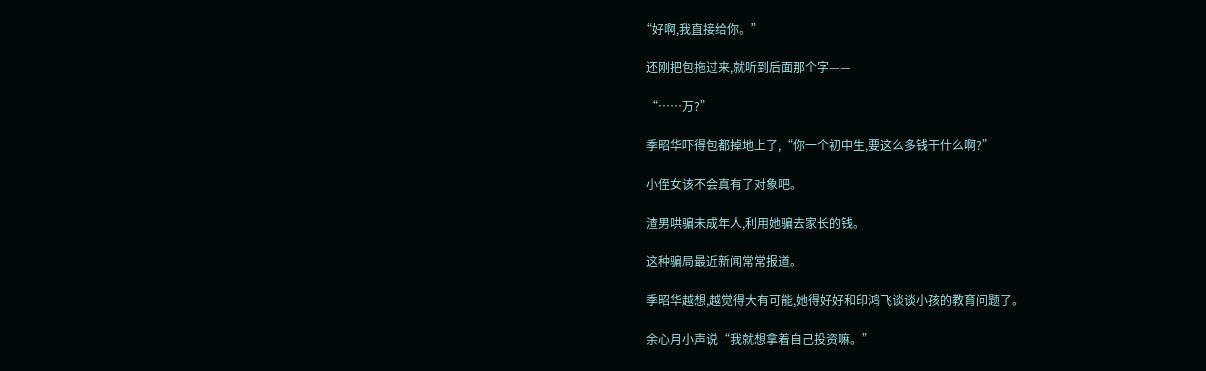“好啊,我直接给你。”

  还刚把包拖过来,就听到后面那个字——

  “……万?”

  季昭华吓得包都掉地上了,“你一个初中生,要这么多钱干什么啊?”

  小侄女该不会真有了对象吧。

  渣男哄骗未成年人,利用她骗去家长的钱。

  这种骗局最近新闻常常报道。

  季昭华越想,越觉得大有可能,她得好好和印鸿飞谈谈小孩的教育问题了。

  余心月小声说“我就想拿着自己投资嘛。”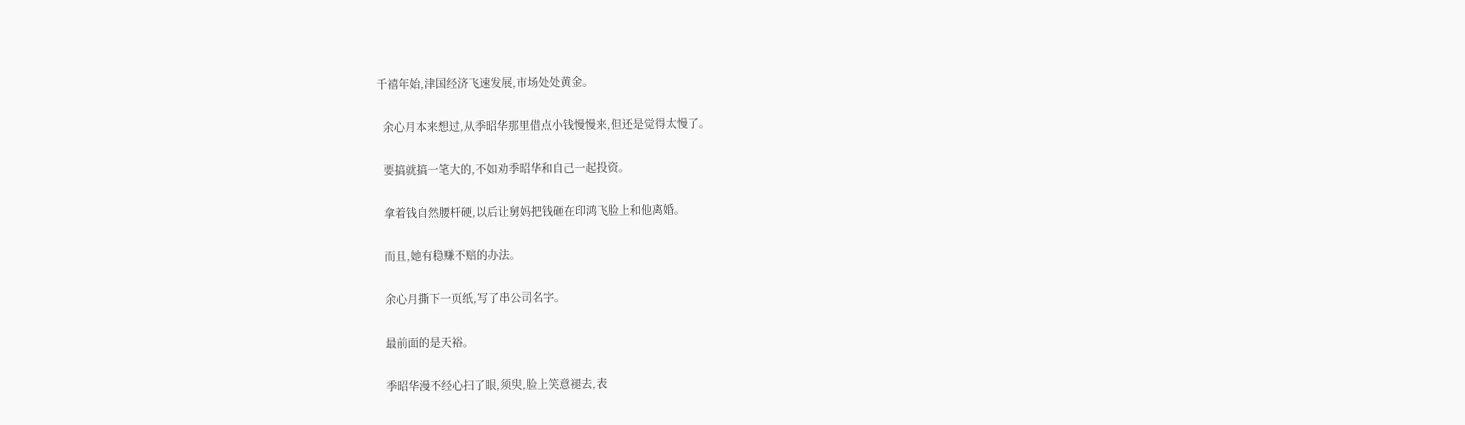千禧年始,津国经济飞速发展,市场处处黄金。

  余心月本来想过,从季昭华那里借点小钱慢慢来,但还是觉得太慢了。

  要搞就搞一笔大的,不如劝季昭华和自己一起投资。

  拿着钱自然腰杆硬,以后让舅妈把钱砸在印鸿飞脸上和他离婚。

  而且,她有稳赚不赔的办法。

  余心月撕下一页纸,写了串公司名字。

  最前面的是天裕。

  季昭华漫不经心扫了眼,须臾,脸上笑意褪去,表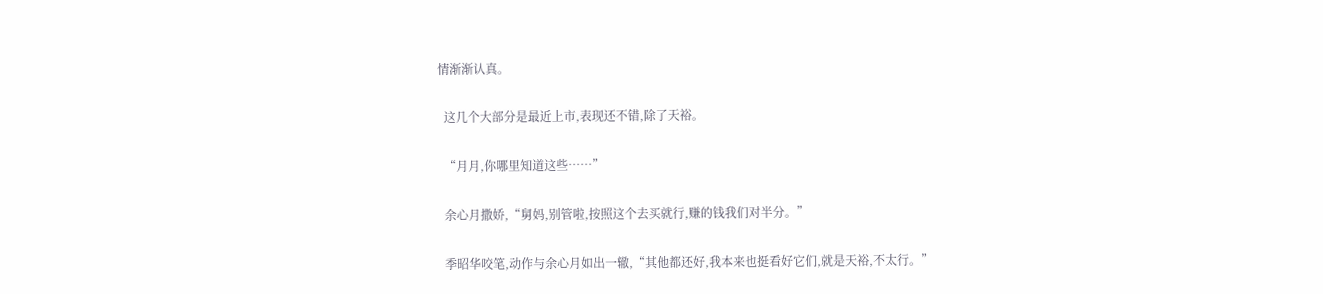情渐渐认真。

  这几个大部分是最近上市,表现还不错,除了天裕。

  “月月,你哪里知道这些……”

  余心月撒娇,“舅妈,别管啦,按照这个去买就行,赚的钱我们对半分。”

  季昭华咬笔,动作与余心月如出一辙,“其他都还好,我本来也挺看好它们,就是天裕,不太行。”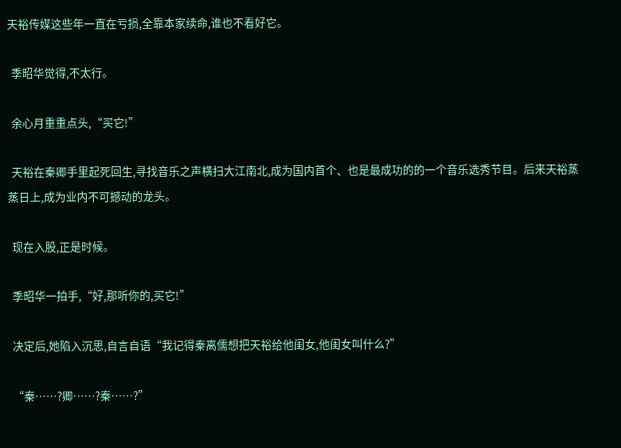天裕传媒这些年一直在亏损,全靠本家续命,谁也不看好它。

  季昭华觉得,不太行。

  余心月重重点头,“买它!”

  天裕在秦卿手里起死回生,寻找音乐之声横扫大江南北,成为国内首个、也是最成功的的一个音乐选秀节目。后来天裕蒸蒸日上,成为业内不可撼动的龙头。

  现在入股,正是时候。

  季昭华一拍手,“好,那听你的,买它!”

  决定后,她陷入沉思,自言自语“我记得秦离儒想把天裕给他闺女,他闺女叫什么?”

  “秦……?卿……?秦……?”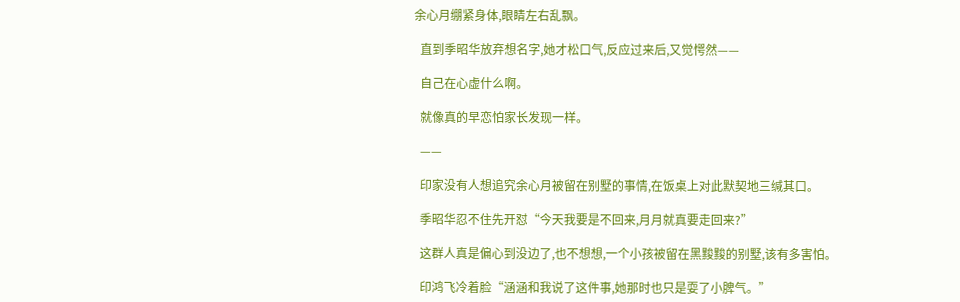余心月绷紧身体,眼睛左右乱飘。

  直到季昭华放弃想名字,她才松口气,反应过来后,又觉愕然——

  自己在心虚什么啊。

  就像真的早恋怕家长发现一样。

  ——

  印家没有人想追究余心月被留在别墅的事情,在饭桌上对此默契地三缄其口。

  季昭华忍不住先开怼“今天我要是不回来,月月就真要走回来?”

  这群人真是偏心到没边了,也不想想,一个小孩被留在黑黢黢的别墅,该有多害怕。

  印鸿飞冷着脸“涵涵和我说了这件事,她那时也只是耍了小脾气。”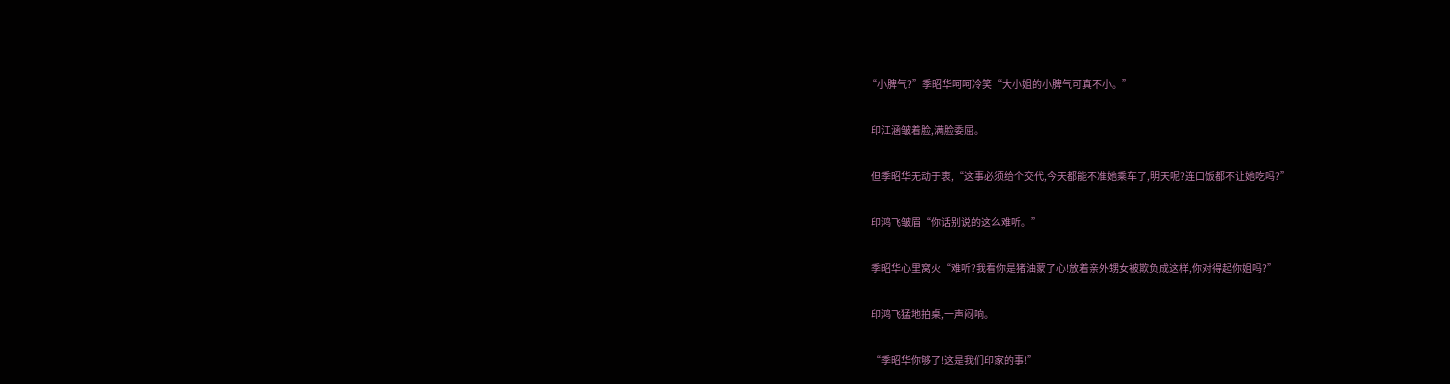“小脾气?”季昭华呵呵冷笑“大小姐的小脾气可真不小。”

  印江涵皱着脸,满脸委屈。

  但季昭华无动于衷,“这事必须给个交代,今天都能不准她乘车了,明天呢?连口饭都不让她吃吗?”

  印鸿飞皱眉“你话别说的这么难听。”

  季昭华心里窝火“难听?我看你是猪油蒙了心!放着亲外甥女被欺负成这样,你对得起你姐吗?”

  印鸿飞猛地拍桌,一声闷响。

  “季昭华你够了!这是我们印家的事!”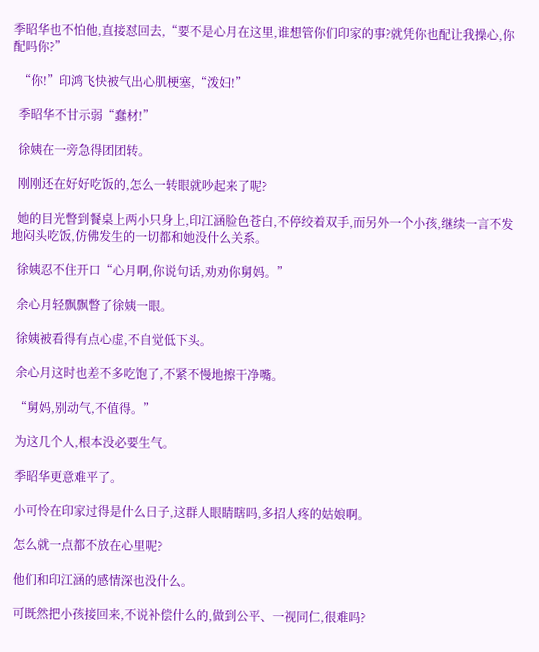季昭华也不怕他,直接怼回去,“要不是心月在这里,谁想管你们印家的事?就凭你也配让我操心,你配吗你?”

  “你!”印鸿飞快被气出心肌梗塞,“泼妇!”

  季昭华不甘示弱“蠢材!”

  徐姨在一旁急得团团转。

  刚刚还在好好吃饭的,怎么一转眼就吵起来了呢?

  她的目光瞥到餐桌上两小只身上,印江涵脸色苍白,不停绞着双手,而另外一个小孩,继续一言不发地闷头吃饭,仿佛发生的一切都和她没什么关系。

  徐姨忍不住开口“心月啊,你说句话,劝劝你舅妈。”

  余心月轻飘飘瞥了徐姨一眼。

  徐姨被看得有点心虚,不自觉低下头。

  余心月这时也差不多吃饱了,不紧不慢地擦干净嘴。

  “舅妈,别动气,不值得。”

  为这几个人,根本没必要生气。

  季昭华更意难平了。

  小可怜在印家过得是什么日子,这群人眼睛瞎吗,多招人疼的姑娘啊。

  怎么就一点都不放在心里呢?

  他们和印江涵的感情深也没什么。

  可既然把小孩接回来,不说补偿什么的,做到公平、一视同仁,很难吗?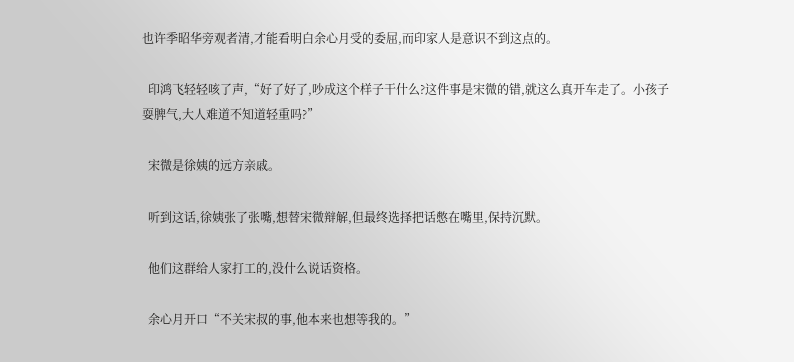也许季昭华旁观者清,才能看明白余心月受的委屈,而印家人是意识不到这点的。

  印鸿飞轻轻咳了声,“好了好了,吵成这个样子干什么?这件事是宋微的错,就这么真开车走了。小孩子耍脾气,大人难道不知道轻重吗?”

  宋微是徐姨的远方亲戚。

  听到这话,徐姨张了张嘴,想替宋微辩解,但最终选择把话憋在嘴里,保持沉默。

  他们这群给人家打工的,没什么说话资格。

  余心月开口“不关宋叔的事,他本来也想等我的。”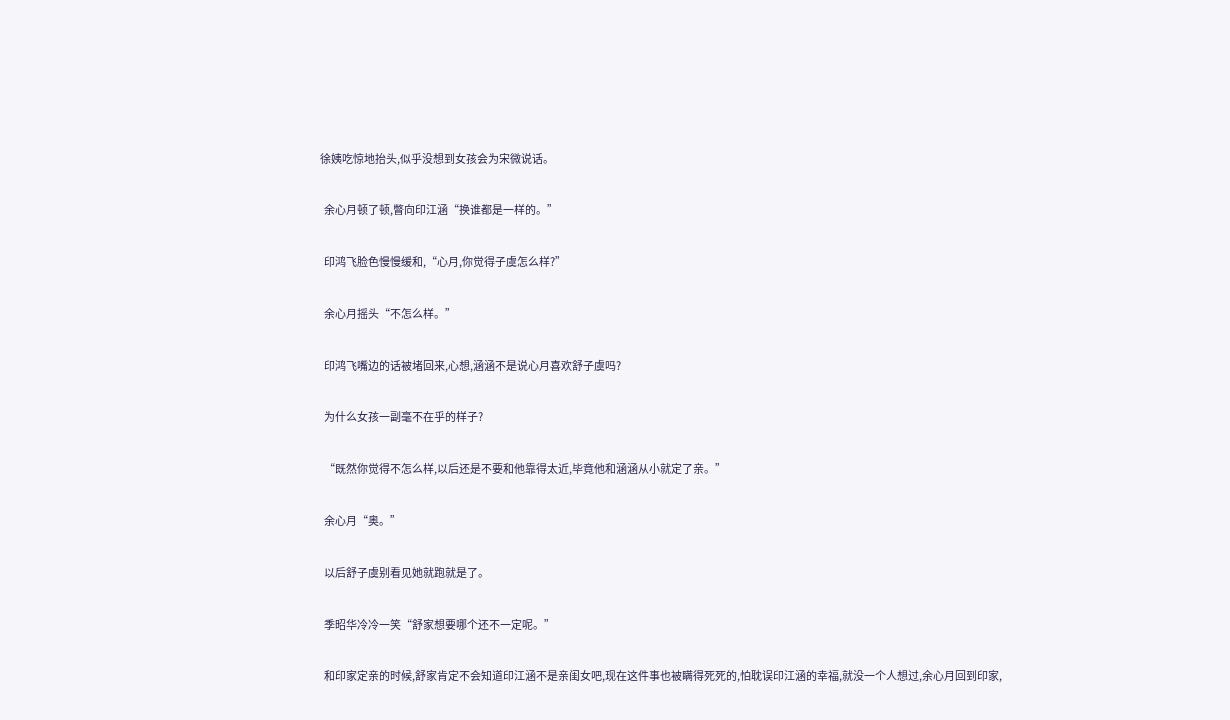徐姨吃惊地抬头,似乎没想到女孩会为宋微说话。

  余心月顿了顿,瞥向印江涵“换谁都是一样的。”

  印鸿飞脸色慢慢缓和,“心月,你觉得子虞怎么样?”

  余心月摇头“不怎么样。”

  印鸿飞嘴边的话被堵回来,心想,涵涵不是说心月喜欢舒子虞吗?

  为什么女孩一副毫不在乎的样子?

  “既然你觉得不怎么样,以后还是不要和他靠得太近,毕竟他和涵涵从小就定了亲。”

  余心月“奥。”

  以后舒子虞别看见她就跑就是了。

  季昭华冷冷一笑“舒家想要哪个还不一定呢。”

  和印家定亲的时候,舒家肯定不会知道印江涵不是亲闺女吧,现在这件事也被瞒得死死的,怕耽误印江涵的幸福,就没一个人想过,余心月回到印家,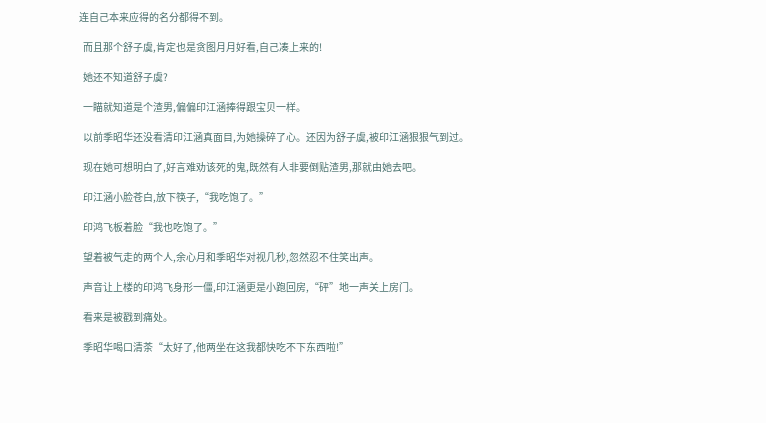连自己本来应得的名分都得不到。

  而且那个舒子虞,肯定也是贪图月月好看,自己凑上来的!

  她还不知道舒子虞?

  一瞄就知道是个渣男,偏偏印江涵捧得跟宝贝一样。

  以前季昭华还没看清印江涵真面目,为她操碎了心。还因为舒子虞,被印江涵狠狠气到过。

  现在她可想明白了,好言难劝该死的鬼,既然有人非要倒贴渣男,那就由她去吧。

  印江涵小脸苍白,放下筷子,“我吃饱了。”

  印鸿飞板着脸“我也吃饱了。”

  望着被气走的两个人,余心月和季昭华对视几秒,忽然忍不住笑出声。

  声音让上楼的印鸿飞身形一僵,印江涵更是小跑回房,“砰”地一声关上房门。

  看来是被戳到痛处。

  季昭华喝口清茶“太好了,他两坐在这我都快吃不下东西啦!”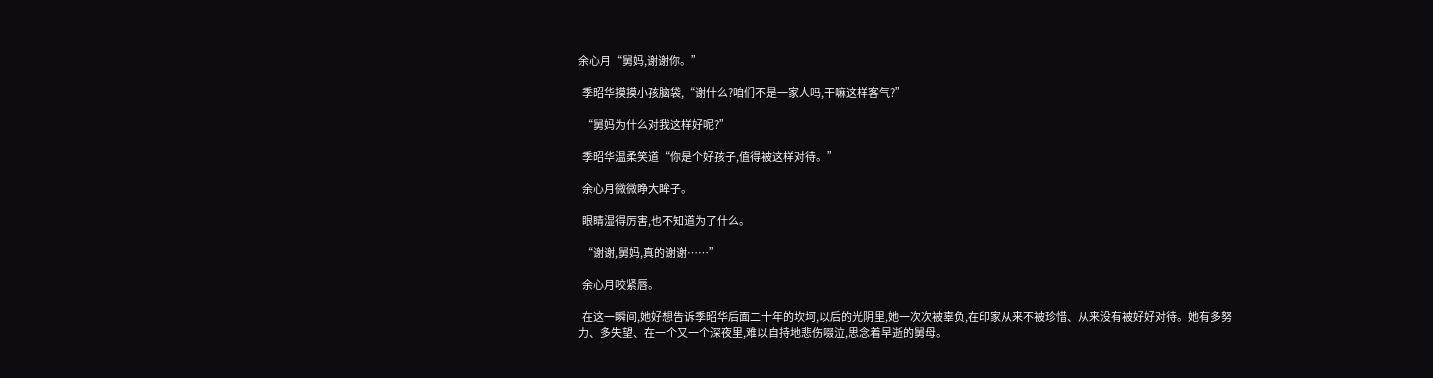余心月“舅妈,谢谢你。”

  季昭华摸摸小孩脑袋,“谢什么?咱们不是一家人吗,干嘛这样客气?”

  “舅妈为什么对我这样好呢?”

  季昭华温柔笑道“你是个好孩子,值得被这样对待。”

  余心月微微睁大眸子。

  眼睛湿得厉害,也不知道为了什么。

  “谢谢,舅妈,真的谢谢……”

  余心月咬紧唇。

  在这一瞬间,她好想告诉季昭华后面二十年的坎坷,以后的光阴里,她一次次被辜负,在印家从来不被珍惜、从来没有被好好对待。她有多努力、多失望、在一个又一个深夜里,难以自持地悲伤啜泣,思念着早逝的舅母。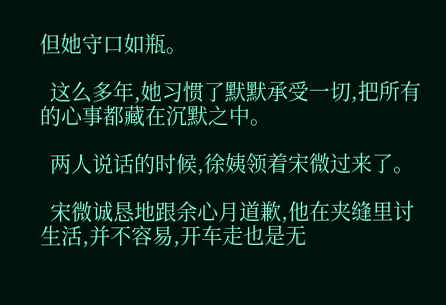但她守口如瓶。

  这么多年,她习惯了默默承受一切,把所有的心事都藏在沉默之中。

  两人说话的时候,徐姨领着宋微过来了。

  宋微诚恳地跟余心月道歉,他在夹缝里讨生活,并不容易,开车走也是无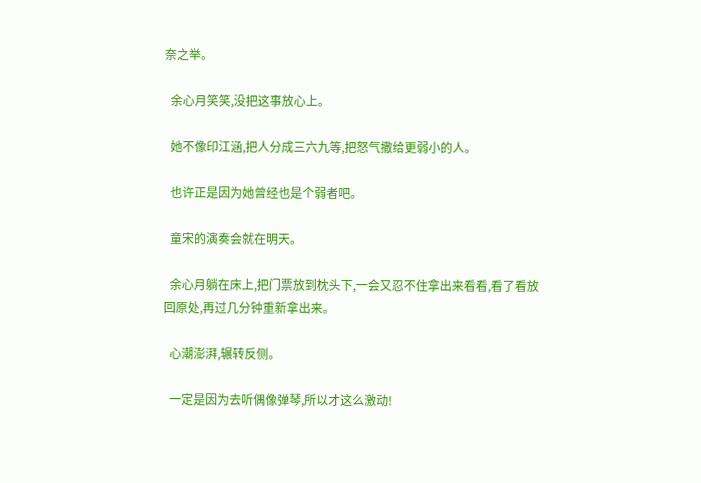奈之举。

  余心月笑笑,没把这事放心上。

  她不像印江涵,把人分成三六九等,把怒气撒给更弱小的人。

  也许正是因为她曾经也是个弱者吧。

  童宋的演奏会就在明天。

  余心月躺在床上,把门票放到枕头下,一会又忍不住拿出来看看,看了看放回原处,再过几分钟重新拿出来。

  心潮澎湃,辗转反侧。

  一定是因为去听偶像弹琴,所以才这么激动!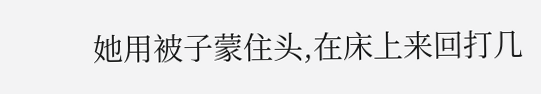她用被子蒙住头,在床上来回打几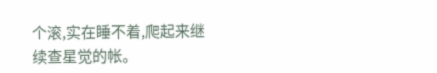个滚,实在睡不着,爬起来继续查星觉的帐。